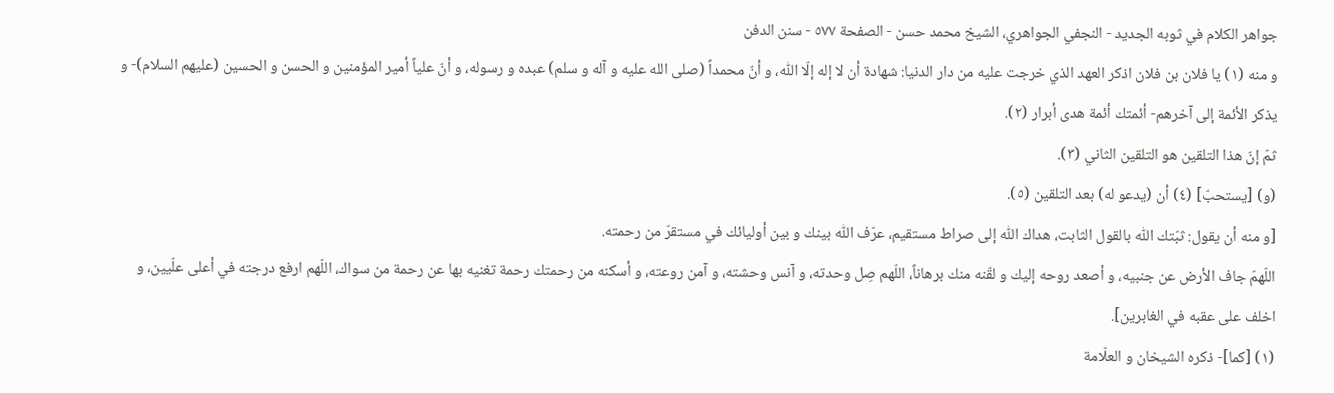جواهر الكلام في ثوبه الجديد - النجفي الجواهري، الشيخ محمد حسن - الصفحة ٥٧٧ - سنن الدفن
و منه (١) يا فلان بن فلان اذكر العهد الذي خرجت عليه من دار الدنيا: شهادة أن لا إله إلّا اللّٰه، و أنّ محمداً (صلى الله عليه و آله و سلم) عبده و رسوله، و أنّ علياً أمير المؤمنين و الحسن و الحسين (عليهم السلام)- و يذكر الأئمة إلى آخرهم- أئمتك أئمة هدى أبرار (٢).
ثمّ إنّ هذا التلقين هو التلقين الثاني (٣).
(و) [يستحبّ] (٤) أن (يدعو له) بعد التلقين (٥).
[و منه أن يقول: ثبّتك اللّٰه بالقول الثابت، هداك اللّٰه إلى صراط مستقيم، عرّف اللّٰه بينك و بين أوليائك في مستقرّ من رحمته.
اللّهمّ جاف الأرض عن جنبيه، و أصعد روحه إليك و لقّنه منك برهاناً، اللّهم صِل وحدته، و آنس وحشته، و آمن روعته، و أسكنه من رحمتك رحمة تغنيه بها عن رحمة من سواك، اللّهم ارفع درجته في أعلى علّيين، و اخلف على عقبه في الغابرين].
(١) [كما]- ذكره الشيخان و العلّامة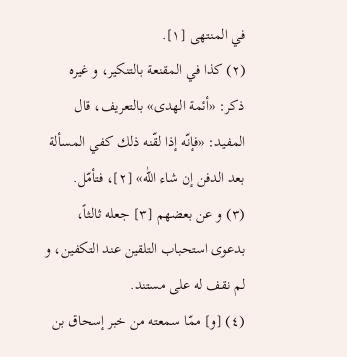في المنتهى [١].
(٢) كذا في المقنعة بالتنكير، و غيره ذكر: «أئمة الهدى» بالتعريف، قال المفيد: «فإنّه إذا لقّنه ذلك كفي المسألة بعد الدفن إن شاء اللّٰه» [٢]، فتأمّل.
(٣) و عن بعضهم [٣] جعله ثالثاً، بدعوى استحباب التلقين عند التكفين، و لم نقف له على مستند.
(٤) [و] ممّا سمعته من خبر إسحاق بن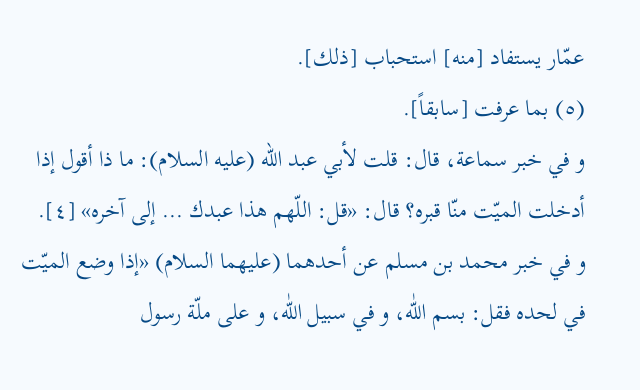عمّار يستفاد [منه] استحباب [ذلك].
(٥) بما عرفت [سابقاً].
و في خبر سماعة، قال: قلت لأبي عبد اللّه (عليه السلام): ما ذا أقول إذا أدخلت الميّت منّا قبره؟ قال: «قل: اللّهم هذا عبدك ... إلى آخره» [٤].
و في خبر محمد بن مسلم عن أحدهما (عليهما السلام) «إذا وضع الميّت في لحده فقل: بسم اللّٰه، و في سبيل اللّٰه، و على ملّة رسول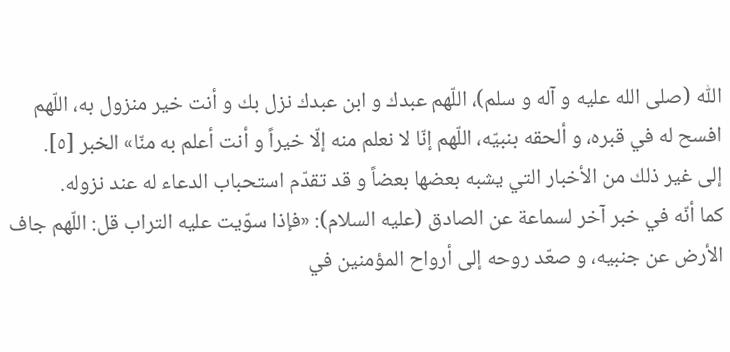اللّٰه (صلى الله عليه و آله و سلم)، اللّهم عبدك و ابن عبدك نزل بك و أنت خير منزول به، اللّهم افسح له في قبره، و ألحقه بنبيّه، اللّهم إنّا لا نعلم منه إلّا خيراً و أنت أعلم به منّا» الخبر [٥].
إلى غير ذلك من الأخبار التي يشبه بعضها بعضاً و قد تقدّم استحباب الدعاء له عند نزوله.
كما أنّه في خبر آخر لسماعة عن الصادق (عليه السلام): «فإذا سوّيت عليه التراب قل: اللّهم جاف الأرض عن جنبيه، و صعّد روحه إلى أرواح المؤمنين في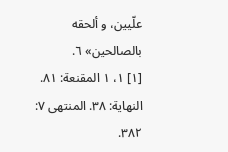علّيين، و ألحقه بالصالحين» ٦.
[١] ١، ١ المقنعة: ٨١. النهاية: ٣٨. المنتهى ٧: ٣٨٢.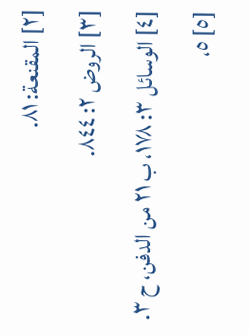[٢] المقنعة: ٨١.
[٣] الروض ٢: ٨٤٤.
[٤] الوسائل ٣: ١٧٨، ب ٢١ من الدفن، ح ٣.
[٥] ٥،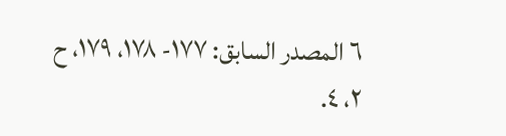٦ المصدر السابق: ١٧٧- ١٧٨، ١٧٩، ح ٢، ٤.